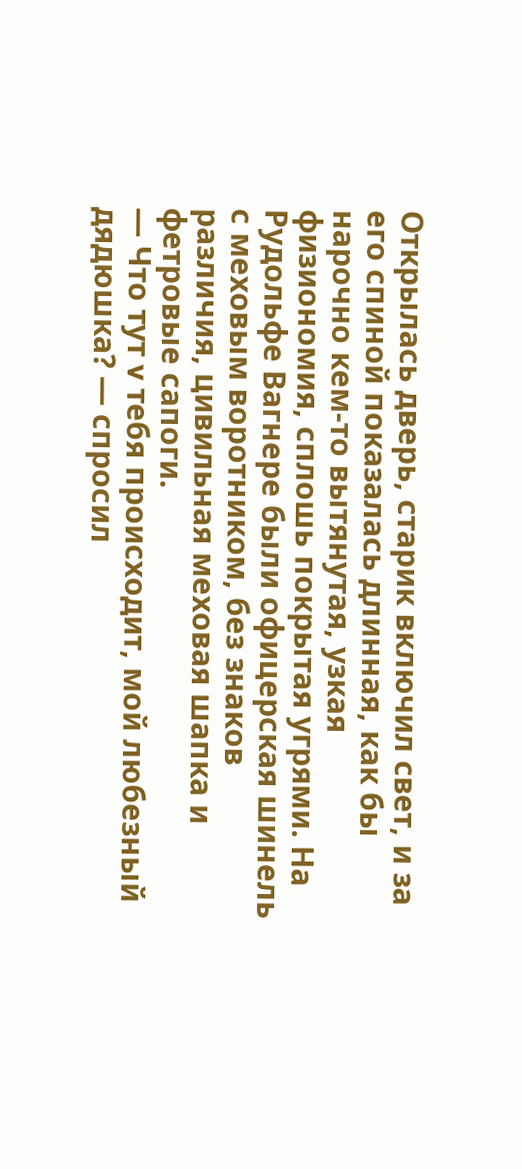Открылась дверь, старик включил свет, и за его спиной показалась длинная, как бы нарочно кем-то вытянутая, узкая физиономия, сплошь покрытая угрями. На Рудольфе Вагнере были офицерская шинель с меховым воротником, без знаков различия, цивильная меховая шапка и фетровые сапоги.
— Что тут v тебя происходит, мой любезный дядюшка? — спросил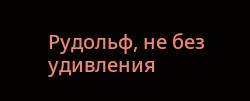Рудольф, не без удивления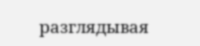разглядывая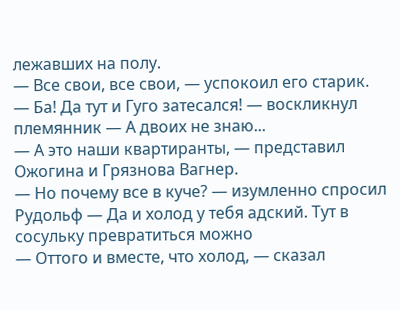лежавших на полу.
— Все свои, все свои, — успокоил его старик.
— Ба! Да тут и Гуго затесался! — воскликнул племянник — А двоих не знаю...
— А это наши квартиранты, — представил Ожогина и Грязнова Вагнер.
— Но почему все в куче? — изумленно спросил Рудольф — Да и холод у тебя адский. Тут в сосульку превратиться можно
— Оттого и вместе, что холод, — сказал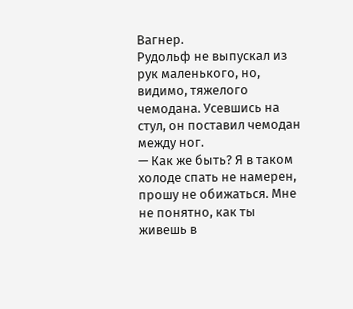Вагнер.
Рудольф не выпускал из рук маленького, но, видимо, тяжелого чемодана. Усевшись на стул, он поставил чемодан между ног.
— Как же быть? Я в таком холоде спать не намерен, прошу не обижаться. Мне не понятно, как ты живешь в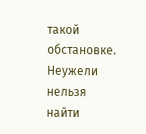такой обстановке. Неужели нельзя найти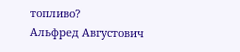топливо?
Альфред Августович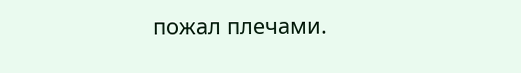пожал плечами.